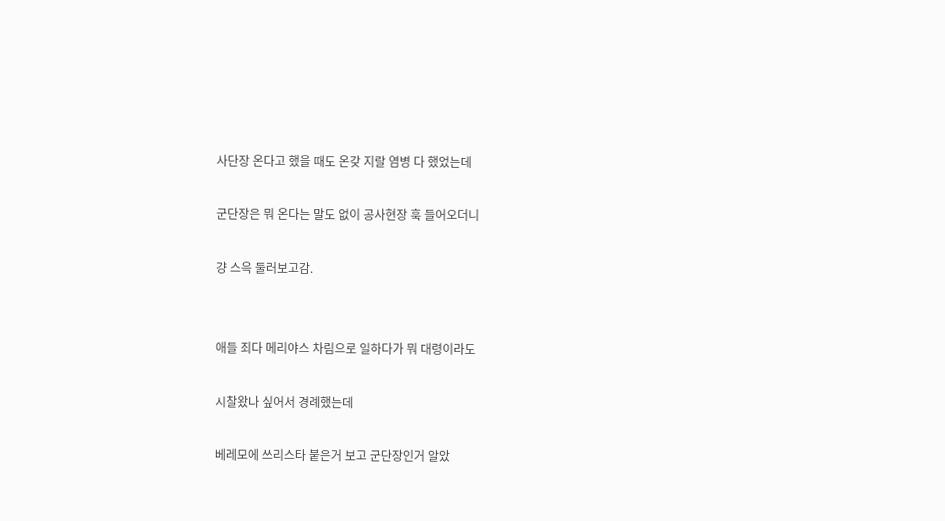사단장 온다고 했을 때도 온갖 지랄 염병 다 했었는데

군단장은 뭐 온다는 말도 없이 공사현장 훅 들어오더니

걍 스윽 둘러보고감.


애들 죄다 메리야스 차림으로 일하다가 뭐 대령이라도

시찰왔나 싶어서 경례했는데

베레모에 쓰리스타 붙은거 보고 군단장인거 알았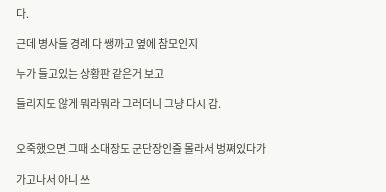다.

근데 병사들 경례 다 쌩까고 옆에 참모인지

누가 들고있는 상황판 같은거 보고

들리지도 않게 뭐라뭐라 그러더니 그냥 다시 감.


오죽했으면 그때 소대장도 군단장인줄 몰라서 벙쪄있다가

가고나서 아니 쓰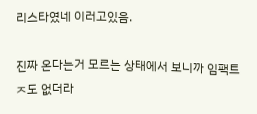리스타였네 이러고있음.

진짜 온다는거 모르는 상태에서 보니까 임팩트 ㅈ도 없더라